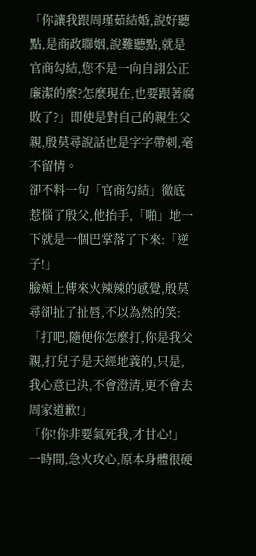「你讓我跟周瑾茹結婚,說好聽點,是商政聯姻,說難聽點,就是官商勾結,您不是一向自詡公正廉潔的麼?怎麼現在,也要跟著腐敗了?」即使是對自己的親生父親,殷莫尋說話也是字字帶刺,毫不留情。
卻不料一句「官商勾結」徹底惹惱了殷父,他抬手,「啪」地一下就是一個巴掌落了下來:「逆子!」
臉頰上傳來火辣辣的感覺,殷莫尋卻扯了扯唇,不以為然的笑:「打吧,隨便你怎麼打,你是我父親,打兒子是天經地義的,只是,我心意已決,不會澄清,更不會去周家道歉!」
「你!你非要氣死我,才甘心!」一時間,急火攻心,原本身體很硬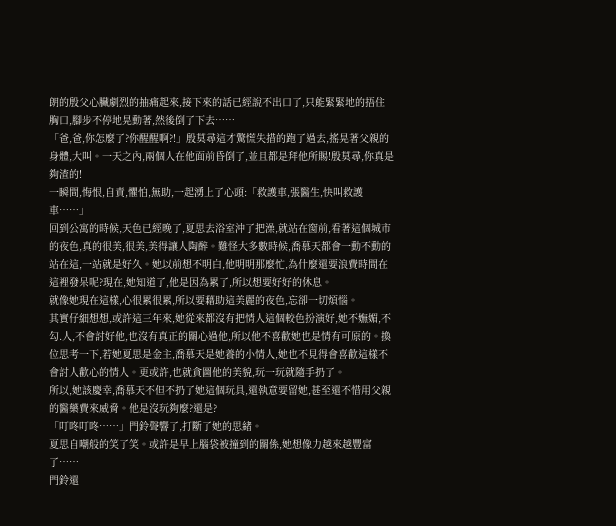朗的殷父心臟劇烈的抽痛起來,接下來的話已經說不出口了,只能緊緊地的捂住胸口,腳步不停地晃動著,然後倒了下去……
「爸,爸,你怎麼了?你醒醒啊?!」殷莫尋這才驚慌失措的跑了過去,搖晃著父親的身體,大叫。一天之內,兩個人在他面前昏倒了,並且都是拜他所賜!殷莫尋,你真是夠渣的!
一瞬間,悔恨,自責,懼怕,無助,一起湧上了心頭:「救護車,張醫生,快叫救護車……」
回到公寓的時候,天色已經晚了,夏思去浴室沖了把澡,就站在窗前,看著這個城市的夜色,真的很美,很美,美得讓人陶醉。難怪大多數時候,喬慕天都會一動不動的站在這,一站就是好久。她以前想不明白,他明明那麼忙,為什麼還要浪費時間在這裡發呆呢?現在,她知道了,他是因為累了,所以想要好好的休息。
就像她現在這樣,心很累很累,所以要藉助這美麗的夜色,忘卻一切煩惱。
其實仔細想想,或許這三年來,她從來都沒有把情人這個較色扮演好,她不嫵媚,不勾.人,不會討好他,也沒有真正的關心過他,所以他不喜歡她也是情有可原的。換位思考一下,若她夏思是金主,喬慕天是她養的小情人,她也不見得會喜歡這樣不會討人歡心的情人。更或許,也就貪圖他的美貌,玩一玩就隨手扔了。
所以,她該慶幸,喬慕天不但不扔了她這個玩具,還執意要留她,甚至還不惜用父親的醫藥費來威脅。他是沒玩夠麼?還是?
「叮咚叮咚……」門鈴聲響了,打斷了她的思緒。
夏思自嘲般的笑了笑。或許是早上腦袋被撞到的關係,她想像力越來越豐富了……
門鈴還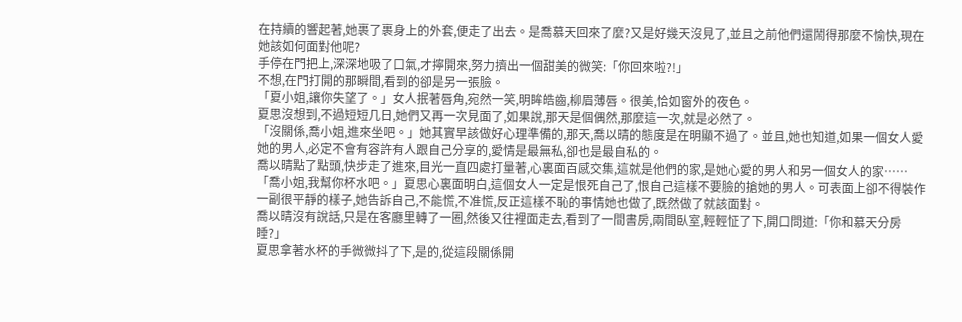在持續的響起著,她裹了裹身上的外套,便走了出去。是喬慕天回來了麼?又是好幾天沒見了,並且之前他們還鬧得那麼不愉快,現在她該如何面對他呢?
手停在門把上,深深地吸了口氣,才擰開來,努力擠出一個甜美的微笑:「你回來啦?!」
不想,在門打開的那瞬間,看到的卻是另一張臉。
「夏小姐,讓你失望了。」女人抿著唇角,宛然一笑,明眸皓齒,柳眉薄唇。很美,恰如窗外的夜色。
夏思沒想到,不過短短几日,她們又再一次見面了,如果說,那天是個偶然,那麼這一次,就是必然了。
「沒關係,喬小姐,進來坐吧。」她其實早該做好心理準備的,那天,喬以晴的態度是在明顯不過了。並且,她也知道,如果一個女人愛她的男人,必定不會有容許有人跟自己分享的,愛情是最無私,卻也是最自私的。
喬以晴點了點頭,快步走了進來,目光一直四處打量著,心裏面百感交集,這就是他們的家,是她心愛的男人和另一個女人的家……
「喬小姐,我幫你杯水吧。」夏思心裏面明白,這個女人一定是恨死自己了,恨自己這樣不要臉的搶她的男人。可表面上卻不得裝作一副很平靜的樣子,她告訴自己,不能慌,不准慌,反正這樣不恥的事情她也做了,既然做了就該面對。
喬以晴沒有說話,只是在客廳里轉了一圈,然後又往裡面走去,看到了一間書房,兩間臥室,輕輕怔了下,開口問道:「你和慕天分房睡?」
夏思拿著水杯的手微微抖了下,是的,從這段關係開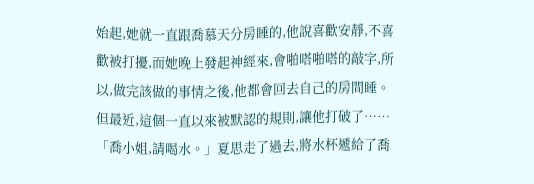始起,她就一直跟喬慕天分房睡的,他說喜歡安靜,不喜歡被打擾,而她晚上發起神經來,會啪嗒啪嗒的敲字,所以,做完該做的事情之後,他都會回去自己的房間睡。但最近,這個一直以來被默認的規則,讓他打破了……
「喬小姐,請喝水。」夏思走了過去,將水杯遞給了喬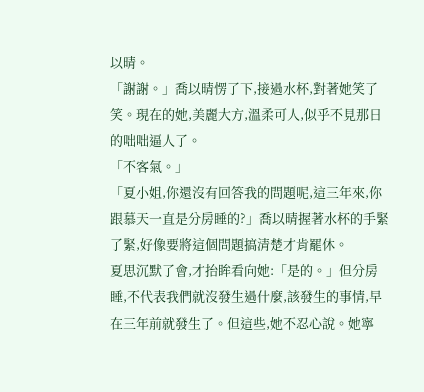以晴。
「謝謝。」喬以晴愣了下,接過水杯,對著她笑了笑。現在的她,美麗大方,溫柔可人,似乎不見那日的咄咄逼人了。
「不客氣。」
「夏小姐,你還沒有回答我的問題呢,這三年來,你跟慕天一直是分房睡的?」喬以晴握著水杯的手緊了緊,好像要將這個問題搞清楚才肯罷休。
夏思沉默了會,才抬眸看向她:「是的。」但分房睡,不代表我們就沒發生過什麼,該發生的事情,早在三年前就發生了。但這些,她不忍心說。她寧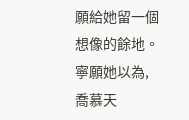願給她留一個想像的餘地。寧願她以為,喬慕天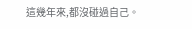這幾年來,都沒碰過自己。